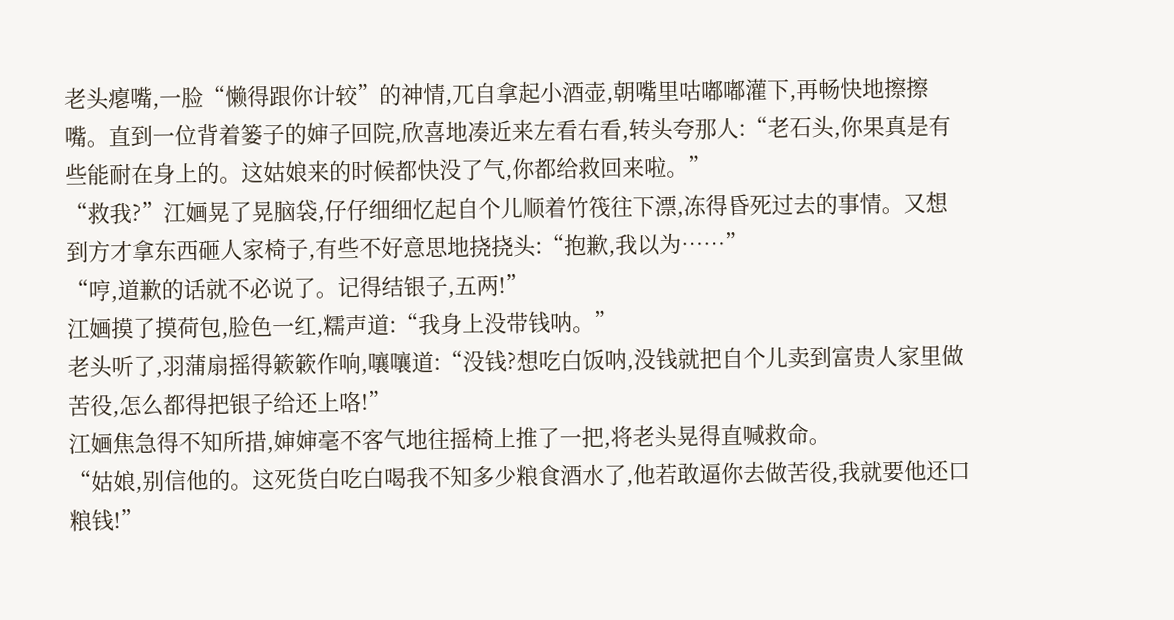老头瘪嘴,一脸“懒得跟你计较”的神情,兀自拿起小酒壶,朝嘴里咕嘟嘟灌下,再畅快地擦擦嘴。直到一位背着篓子的婶子回院,欣喜地凑近来左看右看,转头夸那人:“老石头,你果真是有些能耐在身上的。这姑娘来的时候都快没了气,你都给救回来啦。”
“救我?”江婳晃了晃脑袋,仔仔细细忆起自个儿顺着竹筏往下漂,冻得昏死过去的事情。又想到方才拿东西砸人家椅子,有些不好意思地挠挠头:“抱歉,我以为……”
“哼,道歉的话就不必说了。记得结银子,五两!”
江婳摸了摸荷包,脸色一红,糯声道:“我身上没带钱呐。”
老头听了,羽蒲扇摇得簌簌作响,嚷嚷道:“没钱?想吃白饭呐,没钱就把自个儿卖到富贵人家里做苦役,怎么都得把银子给还上咯!”
江婳焦急得不知所措,婶婶毫不客气地往摇椅上推了一把,将老头晃得直喊救命。
“姑娘,别信他的。这死货白吃白喝我不知多少粮食酒水了,他若敢逼你去做苦役,我就要他还口粮钱!”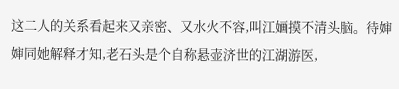这二人的关系看起来又亲密、又水火不容,叫江婳摸不清头脑。待婶婶同她解释才知,老石头是个自称悬壶济世的江湖游医,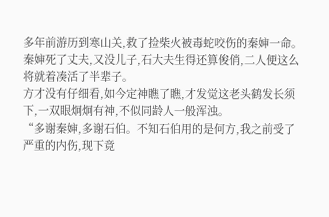多年前游历到寒山关,救了捡柴火被毒蛇咬伤的秦婶一命。
秦婶死了丈夫,又没儿子,石大夫生得还算俊俏,二人便这么将就着凑活了半辈子。
方才没有仔细看,如今定神瞧了瞧,才发觉这老头鹤发长须下,一双眼炯炯有神,不似同龄人一般浑浊。
“多谢秦婶,多谢石伯。不知石伯用的是何方,我之前受了严重的内伤,现下竟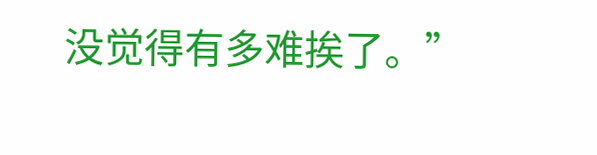没觉得有多难挨了。”